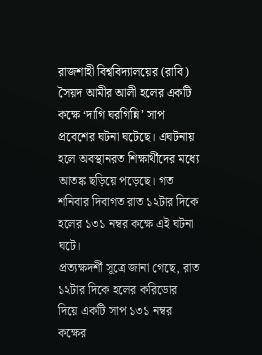রাজশাহী বিশ্ববিদ্যালয়ের (রাবি) সৈয়দ আমীর আলী হলের একটি কক্ষে ‘দাগি ঘরগিন্নি’ সাপ প্রবেশের ঘটনা ঘটেছে। এঘটনায় হলে অবস্থানরত শিক্ষার্থীদের মধ্যে আতঙ্ক ছড়িয়ে পড়েছে। গত শনিবার দিবাগত রাত ১২টার দিকে হলের ১৩১ নম্বর কক্ষে এই ঘটনা ঘটে।
প্রত্যক্ষদর্শী সূত্রে জানা গেছে, রাত ১২টার দিকে হলের করিডোর দিয়ে একটি সাপ ১৩১ নম্বর কক্ষের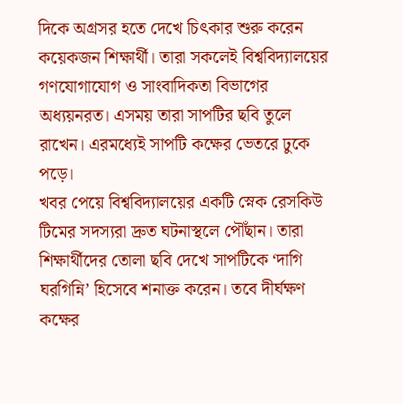দিকে অগ্রসর হতে দেখে চিৎকার শুরু করেন কয়েকজন শিক্ষার্থী। তারা সকলেই বিশ্ববিদ্যালয়ের গণযোগাযোগ ও সাংবাদিকতা বিভাগের অধ্যয়নরত। এসময় তারা সাপটির ছবি তুলে রাখেন। এরমধ্যেই সাপটি কক্ষের ভেতরে ঢুকে পড়ে।
খবর পেয়ে বিশ্ববিদ্যালয়ের একটি স্নেক রেসকিউ টিমের সদস্যরা দ্রুত ঘটনাস্থলে পৌঁছান। তারা শিক্ষার্থীদের তোলা ছবি দেখে সাপটিকে ‘দাগি ঘরগিন্নি’ হিসেবে শনাক্ত করেন। তবে দীর্ঘক্ষণ কক্ষের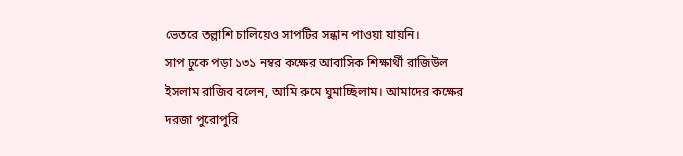ভেতরে তল্লাশি চালিয়েও সাপটির সন্ধান পাওয়া যায়নি।
সাপ ঢুকে পড়া ১৩১ নম্বর কক্ষের আবাসিক শিক্ষার্থী রাজিউল ইসলাম রাজিব বলেন, আমি রুমে ঘুমাচ্ছিলাম। আমাদের কক্ষের দরজা পুরোপুরি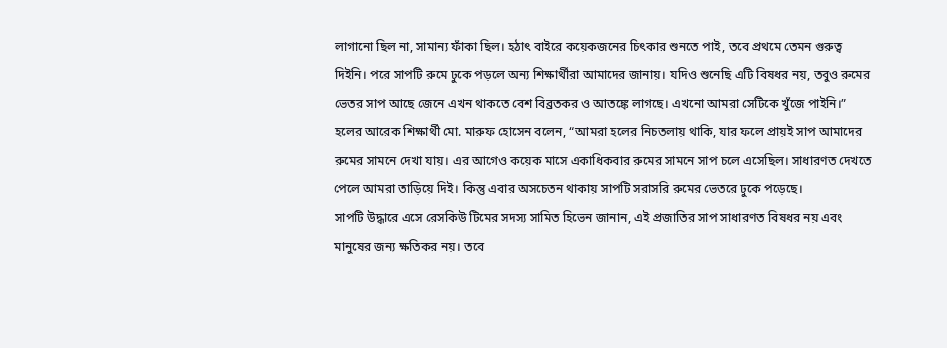লাগানো ছিল না, সামান্য ফাঁকা ছিল। হঠাৎ বাইরে কয়েকজনের চিৎকার শুনতে পাই, তবে প্রথমে তেমন গুরুত্ব দিইনি। পরে সাপটি রুমে ঢুকে পড়লে অন্য শিক্ষার্থীরা আমাদের জানায়। যদিও শুনেছি এটি বিষধর নয়, তবুও রুমের ভেতর সাপ আছে জেনে এখন থাকতে বেশ বিব্রতকর ও আতঙ্কে লাগছে। এখনো আমরা সেটিকে খুঁজে পাইনি।”
হলের আরেক শিক্ষার্থী মো. মারুফ হোসেন বলেন, “আমরা হলের নিচতলায় থাকি, যার ফলে প্রায়ই সাপ আমাদের রুমের সামনে দেখা যায়। এর আগেও কয়েক মাসে একাধিকবার রুমের সামনে সাপ চলে এসেছিল। সাধারণত দেখতে পেলে আমরা তাড়িয়ে দিই। কিন্তু এবার অসচেতন থাকায় সাপটি সরাসরি রুমের ভেতরে ঢুকে পড়েছে।
সাপটি উদ্ধারে এসে রেসকিউ টিমের সদস্য সামিত হিভেন জানান, এই প্রজাতির সাপ সাধারণত বিষধর নয় এবং মানুষের জন্য ক্ষতিকর নয়। তবে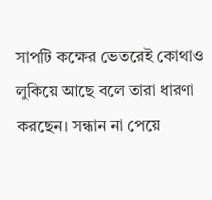সাপটি কক্ষের ভেতরেই কোথাও লুকিয়ে আছে বলে তারা ধারণা করছেন। সন্ধান না পেয়ে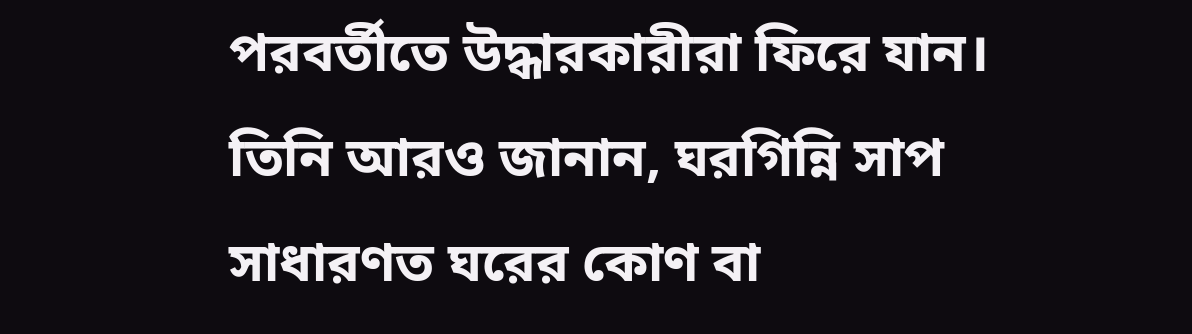পরবর্তীতে উদ্ধারকারীরা ফিরে যান। তিনি আরও জানান, ঘরগিন্নি সাপ সাধারণত ঘরের কোণ বা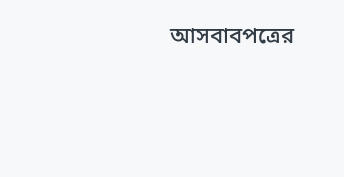আসবাবপত্রের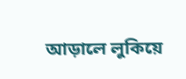আড়ালে লুকিয়ে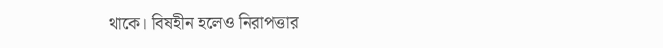থাকে। বিষহীন হলেও নিরাপত্তার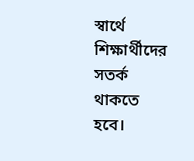স্বার্থে শিক্ষার্থীদের সতর্ক থাকতে হবে।